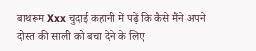बाथरूम Xxx चुदाई कहानी में पढ़ें कि कैसे मैंने अपने दोस्त की साली को बचा देने के लिए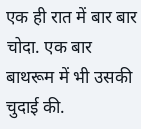एक ही रात में बार बार चोदा. एक बार बाथरूम में भी उसकी चुदाई की.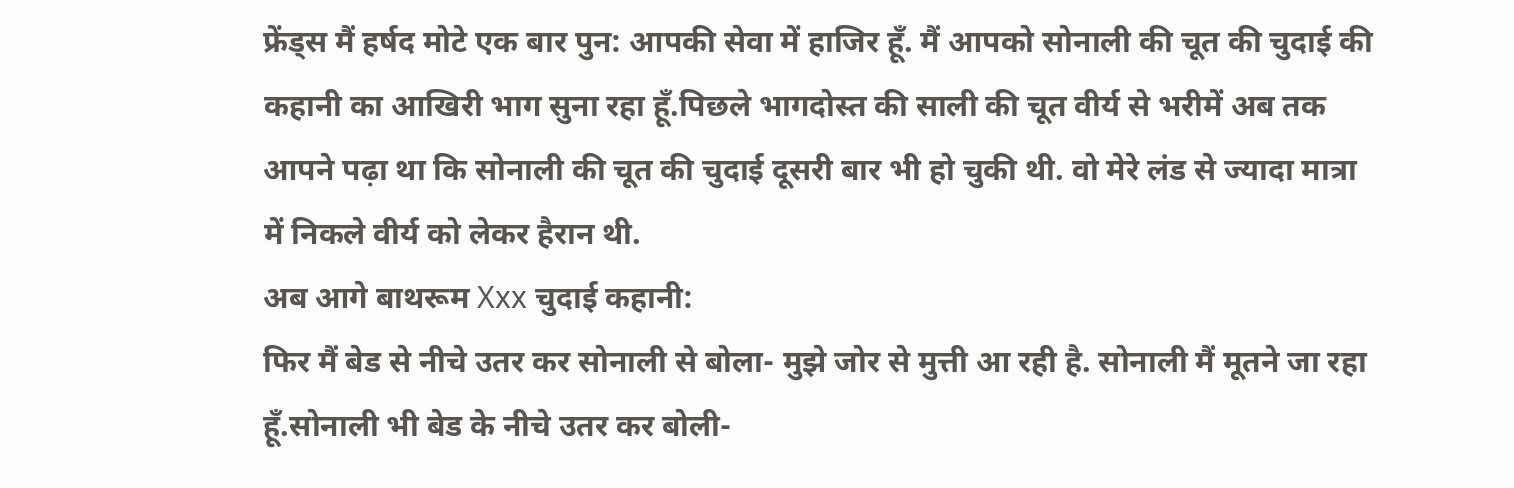फ्रेंड्स मैं हर्षद मोटे एक बार पुन: आपकी सेवा में हाजिर हूँ. मैं आपको सोनाली की चूत की चुदाई की कहानी का आखिरी भाग सुना रहा हूँ.पिछले भागदोस्त की साली की चूत वीर्य से भरीमें अब तक आपने पढ़ा था कि सोनाली की चूत की चुदाई दूसरी बार भी हो चुकी थी. वो मेरे लंड से ज्यादा मात्रा में निकले वीर्य को लेकर हैरान थी.
अब आगे बाथरूम Xxx चुदाई कहानी:
फिर मैं बेड से नीचे उतर कर सोनाली से बोला- मुझे जोर से मुत्ती आ रही है. सोनाली मैं मूतने जा रहा हूँ.सोनाली भी बेड के नीचे उतर कर बोली-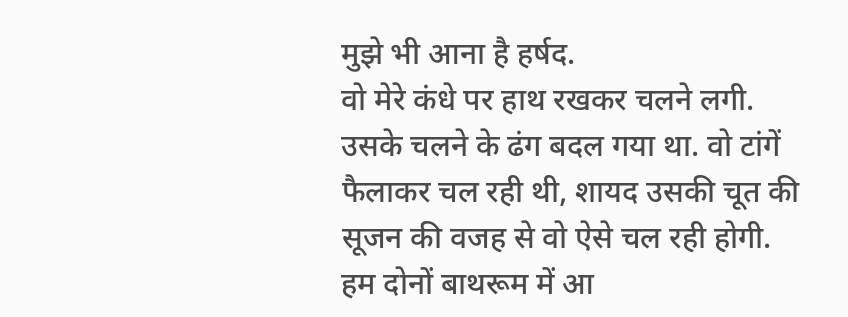मुझे भी आना है हर्षद.
वो मेरे कंधे पर हाथ रखकर चलने लगी. उसके चलने के ढंग बदल गया था. वो टांगें फैलाकर चल रही थी, शायद उसकी चूत की सूजन की वजह से वो ऐसे चल रही होगी.
हम दोनों बाथरूम में आ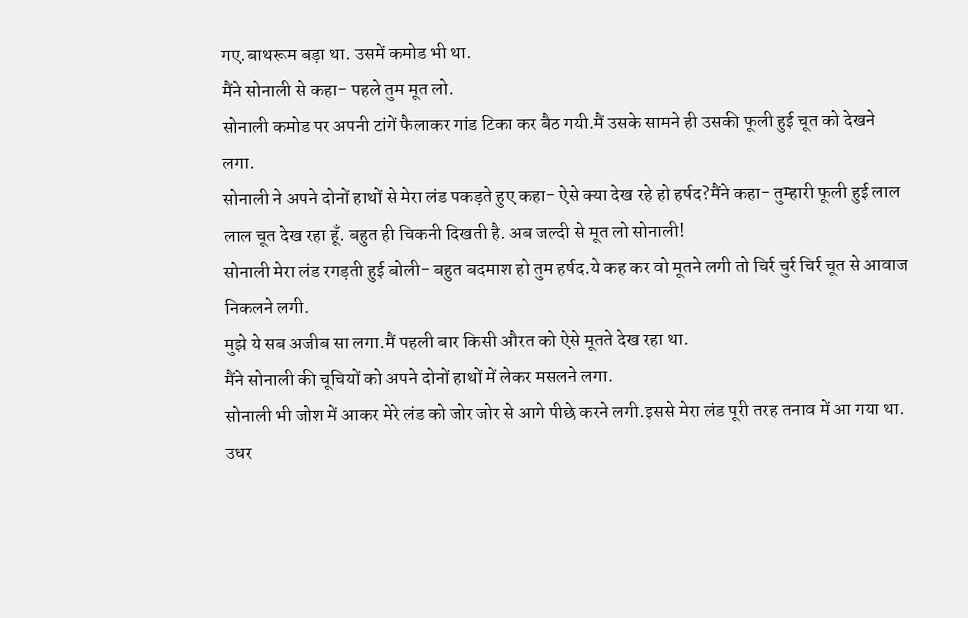गए.बाथरूम बड़ा था. उसमें कमोड भी था.
मैंने सोनाली से कहा- पहले तुम मूत लो.
सोनाली कमोड पर अपनी टांगें फैलाकर गांड टिका कर बैठ गयी.मैं उसके सामने ही उसकी फूली हुई चूत को देखने लगा.
सोनाली ने अपने दोनों हाथों से मेरा लंड पकड़ते हुए कहा- ऐसे क्या देख रहे हो हर्षद?मैंने कहा- तुम्हारी फूली हुई लाल लाल चूत देख रहा हूँ. बहुत ही चिकनी दिखती है. अब जल्दी से मूत लो सोनाली!
सोनाली मेरा लंड रगड़ती हुई बोली- बहुत बदमाश हो तुम हर्षद.ये कह कर वो मूतने लगी तो चिर्र चुर्र चिर्र चूत से आवाज निकलने लगी.
मुझे ये सब अजीब सा लगा.मैं पहली बार किसी औरत को ऐसे मूतते देख रहा था.
मैंने सोनाली की चूचियों को अपने दोनों हाथों में लेकर मसलने लगा.
सोनाली भी जोश में आकर मेरे लंड को जोर जोर से आगे पीछे करने लगी.इससे मेरा लंड पूरी तरह तनाव में आ गया था. उधर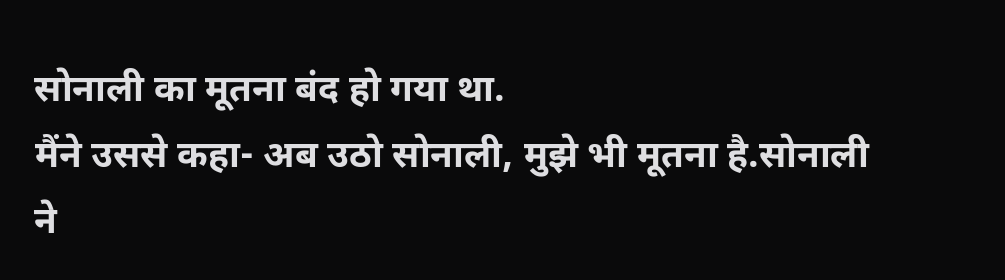सोनाली का मूतना बंद हो गया था.
मैंने उससे कहा- अब उठो सोनाली, मुझे भी मूतना है.सोनाली ने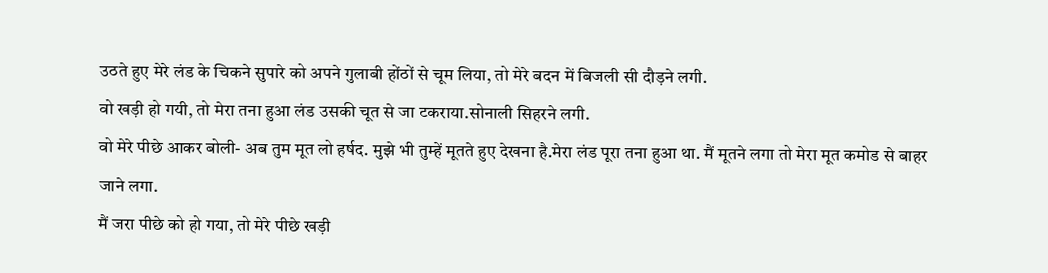उठते हुए मेरे लंड के चिकने सुपारे को अपने गुलाबी होंठों से चूम लिया, तो मेरे बदन में बिजली सी दौड़ने लगी.
वो खड़ी हो गयी, तो मेरा तना हुआ लंड उसकी चूत से जा टकराया.सोनाली सिहरने लगी.
वो मेरे पीछे आकर बोली- अब तुम मूत लो हर्षद. मुझे भी तुम्हें मूतते हुए देखना है.मेरा लंड पूरा तना हुआ था. मैं मूतने लगा तो मेरा मूत कमोड से बाहर जाने लगा.
मैं जरा पीछे को हो गया, तो मेरे पीछे खड़ी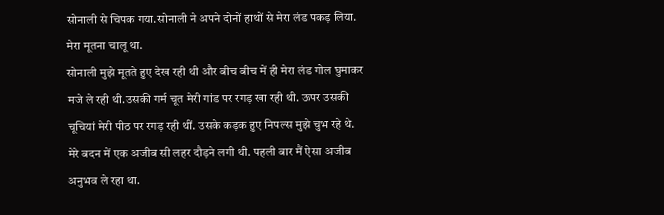सोनाली से चिपक गया.सोनाली ने अपने दोनों हाथों से मेरा लंड पकड़ लिया. मेरा मूतना चालू था.
सोनाली मुझे मूतते हुए देख रही थी और बीच बीच में ही मेरा लंड गोल घुमाकर मजे ले रही थी.उसकी गर्म चूत मेरी गांड पर रगड़ खा रही थी. ऊपर उसकी चूचियां मेरी पीठ पर रगड़ रही थीं. उसके कड़क हुए निपल्स मुझे चुभ रहे थे.
मेरे बदन में एक अजीब सी लहर दौड़ने लगी थी. पहली बार मैं ऐसा अजीब अनुभव ले रहा था.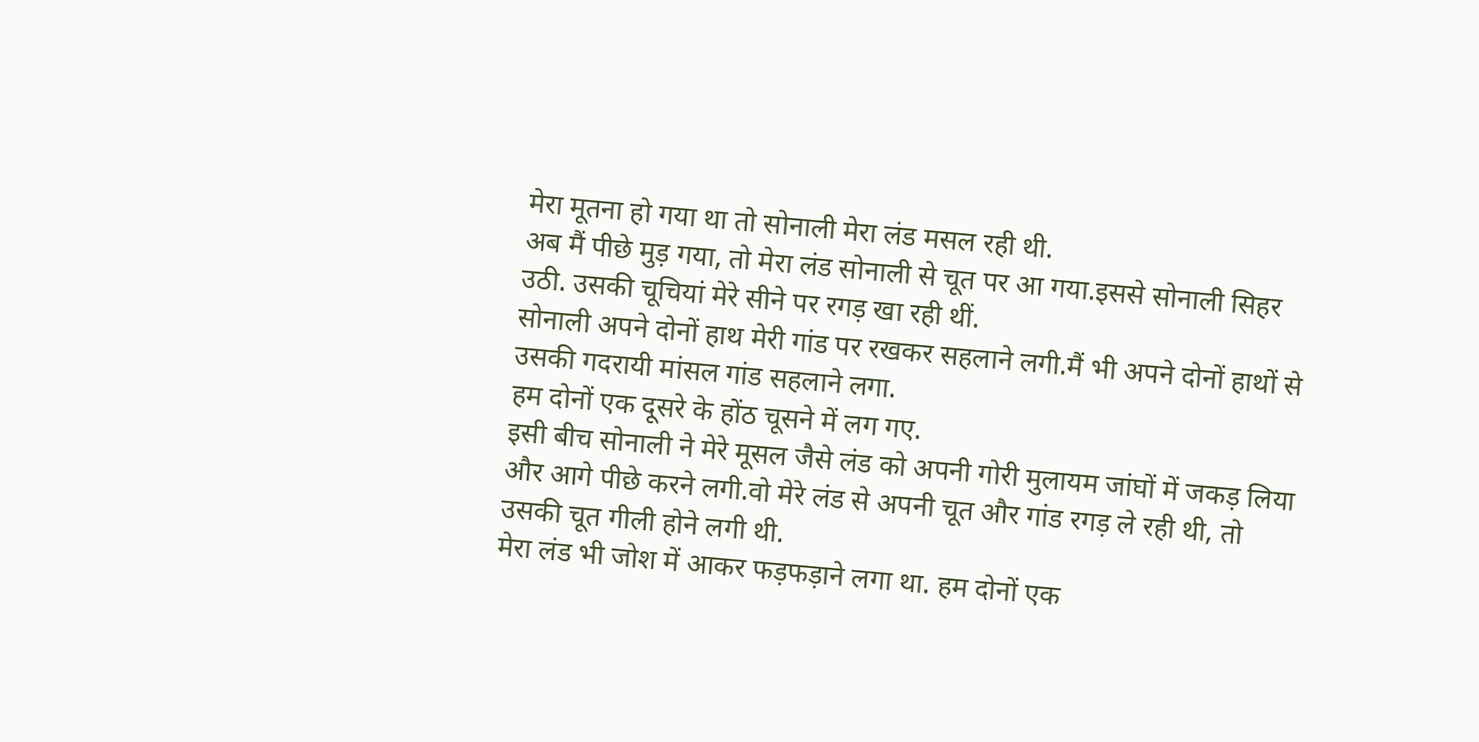मेरा मूतना हो गया था तो सोनाली मेरा लंड मसल रही थी.
अब मैं पीछे मुड़ गया, तो मेरा लंड सोनाली से चूत पर आ गया.इससे सोनाली सिहर उठी. उसकी चूचियां मेरे सीने पर रगड़ खा रही थीं.
सोनाली अपने दोनों हाथ मेरी गांड पर रखकर सहलाने लगी.मैं भी अपने दोनों हाथों से उसकी गदरायी मांसल गांड सहलाने लगा.
हम दोनों एक दूसरे के होंठ चूसने में लग गए.
इसी बीच सोनाली ने मेरे मूसल जैसे लंड को अपनी गोरी मुलायम जांघों में जकड़ लिया और आगे पीछे करने लगी.वो मेरे लंड से अपनी चूत और गांड रगड़ ले रही थी, तो उसकी चूत गीली होने लगी थी.
मेरा लंड भी जोश में आकर फड़फड़ाने लगा था. हम दोनों एक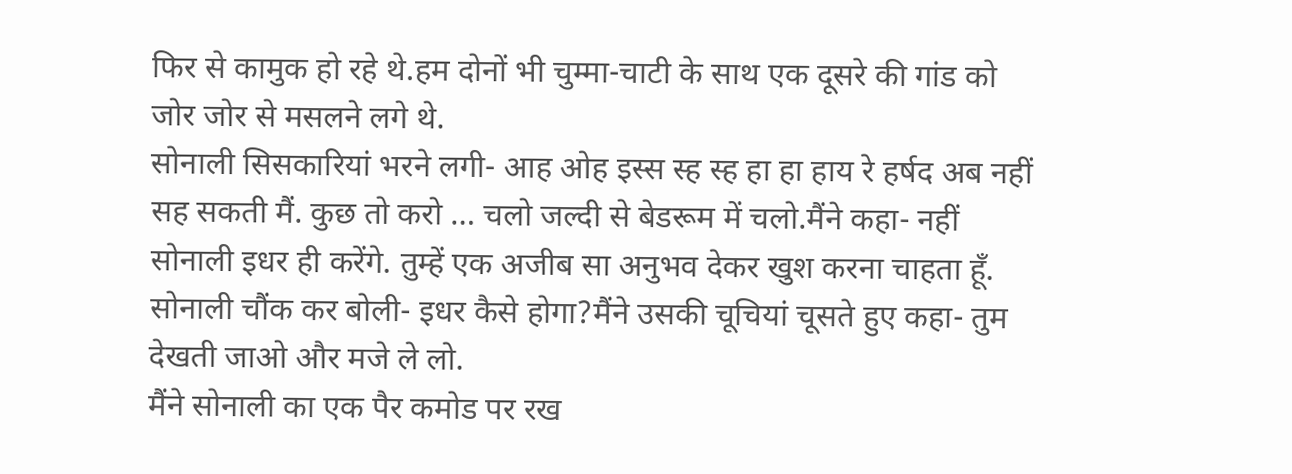फिर से कामुक हो रहे थे.हम दोनों भी चुम्मा-चाटी के साथ एक दूसरे की गांड को जोर जोर से मसलने लगे थे.
सोनाली सिसकारियां भरने लगी- आह ओह इस्स स्ह स्ह हा हा हाय रे हर्षद अब नहीं सह सकती मैं. कुछ तो करो … चलो जल्दी से बेडरूम में चलो.मैंने कहा- नहीं सोनाली इधर ही करेंगे. तुम्हें एक अजीब सा अनुभव देकर खुश करना चाहता हूँ.
सोनाली चौंक कर बोली- इधर कैसे होगा?मैंने उसकी चूचियां चूसते हुए कहा- तुम देखती जाओ और मजे ले लो.
मैंने सोनाली का एक पैर कमोड पर रख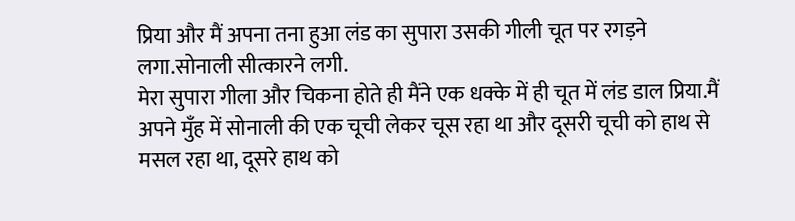प्रिया और मैं अपना तना हुआ लंड का सुपारा उसकी गीली चूत पर रगड़ने लगा.सोनाली सीत्कारने लगी.
मेरा सुपारा गीला और चिकना होते ही मैंने एक धक्के में ही चूत में लंड डाल प्रिया.मैं अपने मुँह में सोनाली की एक चूची लेकर चूस रहा था और दूसरी चूची को हाथ से मसल रहा था, दूसरे हाथ को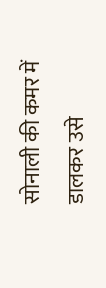सोनाली की कमर में डालकर उसे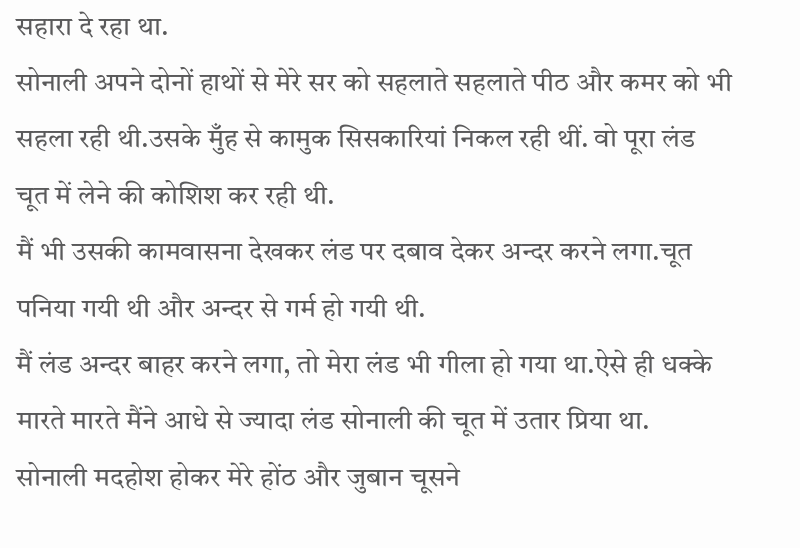सहारा दे रहा था.
सोनाली अपने दोनों हाथों से मेरे सर को सहलाते सहलाते पीठ और कमर को भी सहला रही थी.उसके मुँह से कामुक सिसकारियां निकल रही थीं. वो पूरा लंड चूत में लेने की कोशिश कर रही थी.
मैं भी उसकी कामवासना देखकर लंड पर दबाव देकर अन्दर करने लगा.चूत पनिया गयी थी और अन्दर से गर्म हो गयी थी.
मैं लंड अन्दर बाहर करने लगा, तो मेरा लंड भी गीला हो गया था.ऐसे ही धक्के मारते मारते मैंने आधे से ज्यादा लंड सोनाली की चूत में उतार प्रिया था.
सोनाली मदहोश होकर मेरे होंठ और जुबान चूसने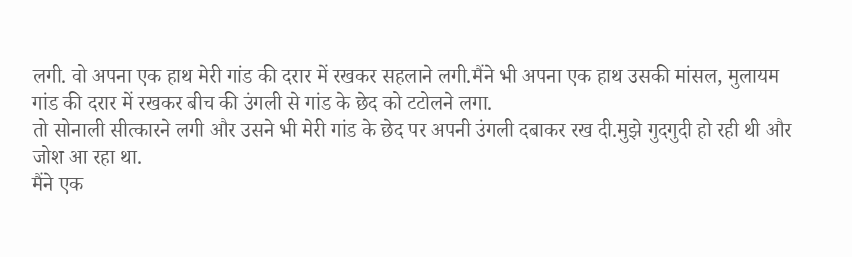लगी. वो अपना एक हाथ मेरी गांड की दरार में रखकर सहलाने लगी.मैंने भी अपना एक हाथ उसकी मांसल, मुलायम गांड की दरार में रखकर बीच की उंगली से गांड के छेद को टटोलने लगा.
तो सोनाली सीत्कारने लगी और उसने भी मेरी गांड के छेद पर अपनी उंगली दबाकर रख दी.मुझे गुदगुदी हो रही थी और जोश आ रहा था.
मैंने एक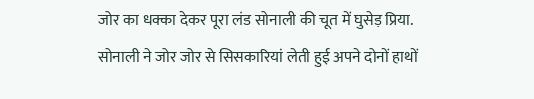जोर का धक्का देकर पूरा लंड सोनाली की चूत में घुसेड़ प्रिया.
सोनाली ने जोर जोर से सिसकारियां लेती हुई अपने दोनों हाथों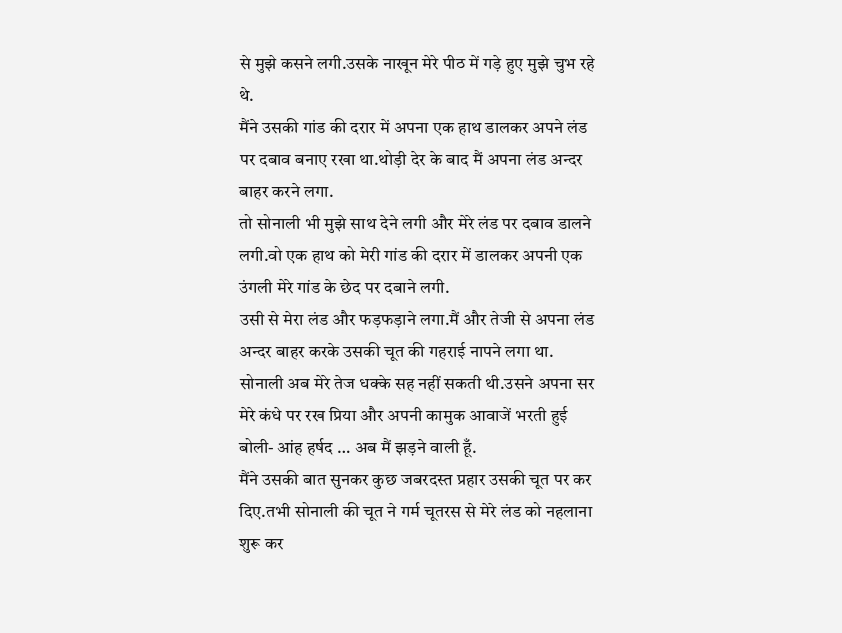से मुझे कसने लगी.उसके नाखून मेरे पीठ में गड़े हुए मुझे चुभ रहे थे.
मैंने उसकी गांड की दरार में अपना एक हाथ डालकर अपने लंड पर दबाव बनाए रखा था.थोड़ी देर के बाद मैं अपना लंड अन्दर बाहर करने लगा.
तो सोनाली भी मुझे साथ देने लगी और मेरे लंड पर दबाव डालने लगी.वो एक हाथ को मेरी गांड की दरार में डालकर अपनी एक उंगली मेरे गांड के छेद पर दबाने लगी.
उसी से मेरा लंड और फड़फड़ाने लगा.मैं और तेजी से अपना लंड अन्दर बाहर करके उसकी चूत की गहराई नापने लगा था.
सोनाली अब मेरे तेज धक्के सह नहीं सकती थी.उसने अपना सर मेरे कंधे पर रख प्रिया और अपनी कामुक आवाजें भरती हुई बोली- आंह हर्षद … अब मैं झड़ने वाली हूँ.
मैंने उसकी बात सुनकर कुछ जबरदस्त प्रहार उसकी चूत पर कर दिए.तभी सोनाली की चूत ने गर्म चूतरस से मेरे लंड को नहलाना शुरू कर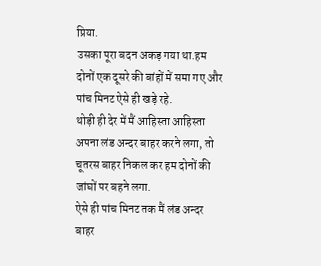प्रिया.
उसका पूरा बदन अकड़ गया था.हम दोनों एक दूसरे की बांहों में समा गए और पांच मिनट ऐसे ही खड़े रहे.
थोड़ी ही देर में मैं आहिस्ता आहिस्ता अपना लंड अन्दर बाहर करने लगा, तो चूतरस बाहर निकल कर हम दोनों की जांघों पर बहने लगा.
ऐसे ही पांच मिनट तक मैं लंड अन्दर बाहर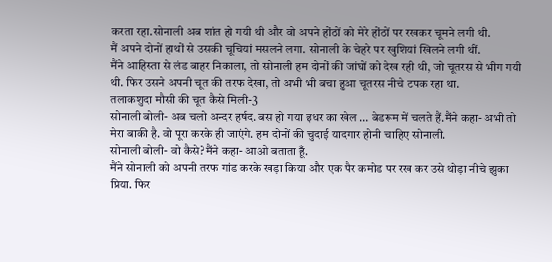करता रहा.सोनाली अब शांत हो गयी थी और वो अपने होंठों को मेरे होंठों पर रखकर चूमने लगी थी.
मैं अपने दोनों हाथों से उसकी चूचियां मसलने लगा. सोनाली के चेहरे पर खुशियां खिलने लगी थीं.
मैंने आहिस्ता से लंड बाहर निकाला, तो सोनाली हम दोनों की जांघों को देख रही थी, जो चूतरस से भीग गयी थी. फिर उसने अपनी चूत की तरफ देखा, तो अभी भी बचा हुआ चूतरस नीचे टपक रहा था.
तलाकशुदा मौसी की चूत कैसे मिली-3
सोनाली बोली- अब चलो अन्दर हर्षद. बस हो गया इधर का खेल … बेडरूम में चलते हैं.मैंने कहा- अभी तो मेरा बाकी है. वो पूरा करके ही जाएंगे. हम दोनों की चुदाई यादगार होनी चाहिए सोनाली.
सोनाली बोली- वो कैसे?मैंने कहा- आओ बताता हूँ.
मैंने सोनाली को अपनी तरफ गांड करके खड़ा किया और एक पैर कमोड पर रख कर उसे थोड़ा नीचे झुका प्रिया. फिर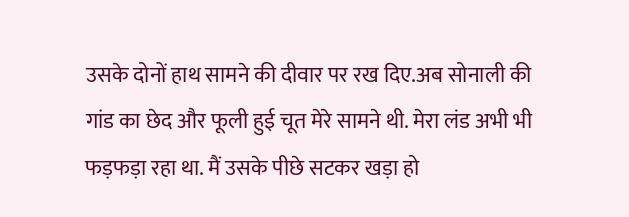उसके दोनों हाथ सामने की दीवार पर रख दिए.अब सोनाली की गांड का छेद और फूली हुई चूत मेरे सामने थी. मेरा लंड अभी भी फड़फड़ा रहा था. मैं उसके पीछे सटकर खड़ा हो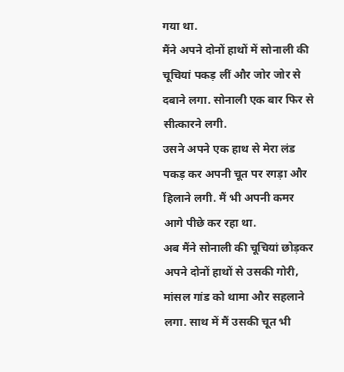गया था.
मैंने अपने दोनों हाथों में सोनाली की चूचियां पकड़ लीं और जोर जोर से दबाने लगा. सोनाली एक बार फिर से सीत्कारने लगी.
उसने अपने एक हाथ से मेरा लंड पकड़ कर अपनी चूत पर रगड़ा और हिलाने लगी. मैं भी अपनी कमर आगे पीछे कर रहा था.
अब मैंने सोनाली की चूचियां छोड़कर अपने दोनों हाथों से उसकी गोरी, मांसल गांड को थामा और सहलाने लगा. साथ में मैं उसकी चूत भी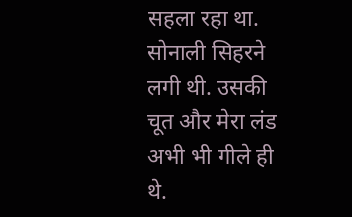सहला रहा था.
सोनाली सिहरने लगी थी. उसकी चूत और मेरा लंड अभी भी गीले ही थे.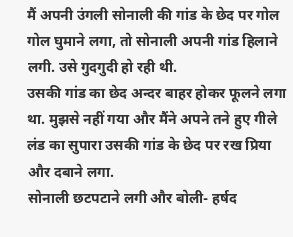मैं अपनी उंगली सोनाली की गांड के छेद पर गोल गोल घुमाने लगा, तो सोनाली अपनी गांड हिलाने लगी. उसे गुदगुदी हो रही थी.
उसकी गांड का छेद अन्दर बाहर होकर फूलने लगा था. मुझसे नहीं गया और मैंने अपने तने हुए गीले लंड का सुपारा उसकी गांड के छेद पर रख प्रिया और दबाने लगा.
सोनाली छटपटाने लगी और बोली- हर्षद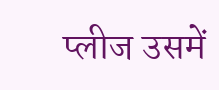प्लीज उसमें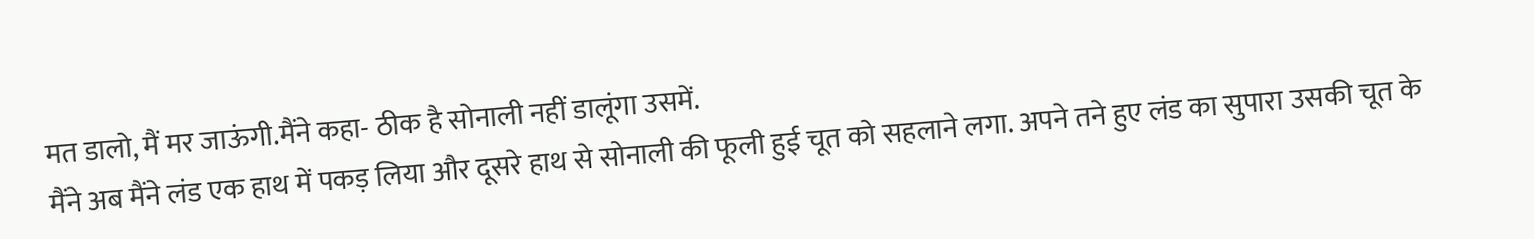मत डालो, मैं मर जाऊंगी.मैंने कहा- ठीक है सोनाली नहीं डालूंगा उसमें.
मैंने अब मैंने लंड एक हाथ में पकड़ लिया और दूसरे हाथ से सोनाली की फूली हुई चूत को सहलाने लगा. अपने तने हुए लंड का सुपारा उसकी चूत के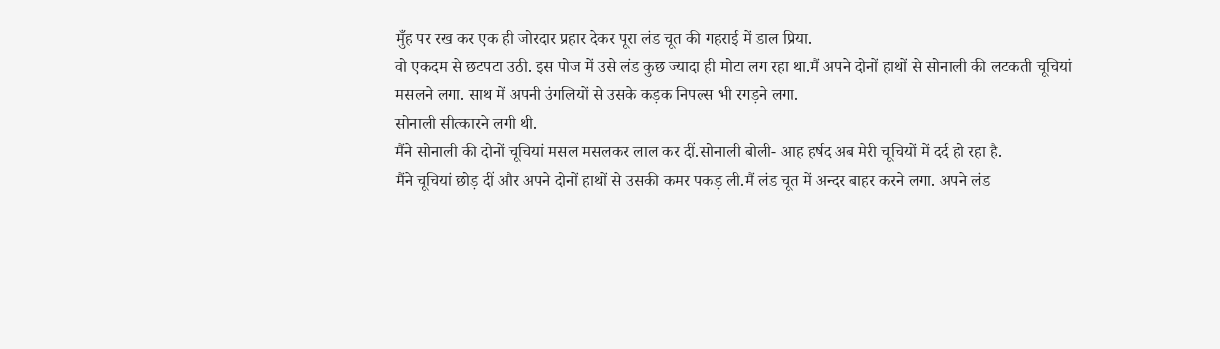मुँह पर रख कर एक ही जोरदार प्रहार देकर पूरा लंड चूत की गहराई में डाल प्रिया.
वो एकदम से छटपटा उठी. इस पोज में उसे लंड कुछ ज्यादा ही मोटा लग रहा था.मैं अपने दोनों हाथों से सोनाली की लटकती चूचियां मसलने लगा. साथ में अपनी उंगलियों से उसके कड़क निपल्स भी रगड़ने लगा.
सोनाली सीत्कारने लगी थी.
मैंने सोनाली की दोनों चूचियां मसल मसलकर लाल कर दीं.सोनाली बोली- आह हर्षद अब मेरी चूचियों में दर्द हो रहा है.
मैंने चूचियां छोड़ दीं और अपने दोनों हाथों से उसकी कमर पकड़ ली.मैं लंड चूत में अन्दर बाहर करने लगा. अपने लंड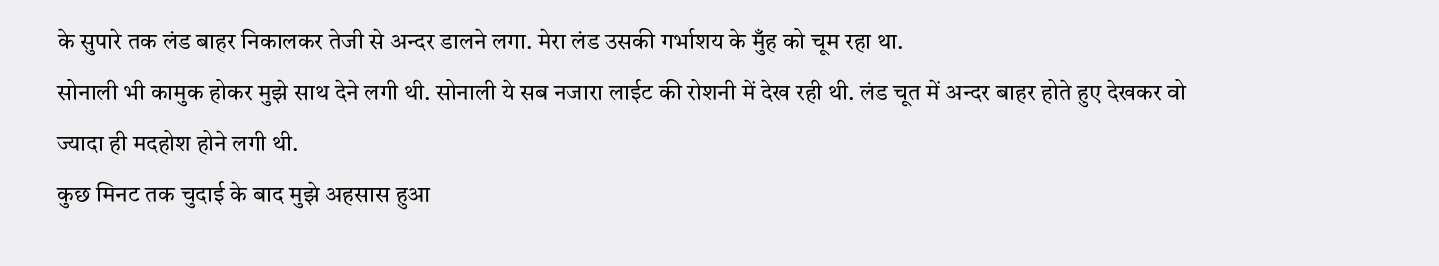के सुपारे तक लंड बाहर निकालकर तेजी से अन्दर डालने लगा. मेरा लंड उसकी गर्भाशय के मुँह को चूम रहा था.
सोनाली भी कामुक होकर मुझे साथ देने लगी थी. सोनाली ये सब नजारा लाईट की रोशनी में देख रही थी. लंड चूत में अन्दर बाहर होते हुए देखकर वो ज्यादा ही मदहोश होने लगी थी.
कुछ मिनट तक चुदाई के बाद मुझे अहसास हुआ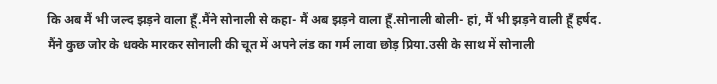कि अब मैं भी जल्द झड़ने वाला हूँ.मैंने सोनाली से कहा- मैं अब झड़ने वाला हूँ.सोनाली बोली- हां, मैं भी झड़ने वाली हूँ हर्षद.
मैंने कुछ जोर के धक्के मारकर सोनाली की चूत में अपने लंड का गर्म लावा छोड़ प्रिया.उसी के साथ में सोनाली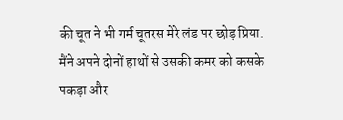की चूत ने भी गर्म चूतरस मेरे लंड पर छोड़ प्रिया.
मैंने अपने दोनों हाथों से उसकी कमर को कसके पकड़ा और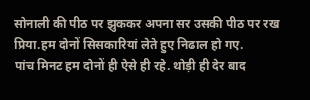सोनाली की पीठ पर झुककर अपना सर उसकी पीठ पर रख प्रिया.हम दोनों सिसकारियां लेते हुए निढाल हो गए.
पांच मिनट हम दोनों ही ऐसे ही रहे. थोड़ी ही देर बाद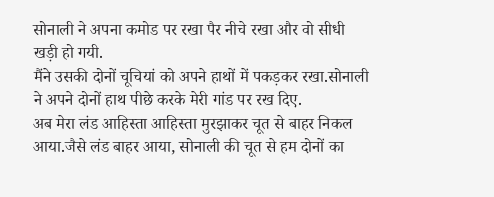सोनाली ने अपना कमोड पर रखा पैर नीचे रखा और वो सीधी खड़ी हो गयी.
मैंने उसकी दोनों चूचियां को अपने हाथों में पकड़कर रखा.सोनाली ने अपने दोनों हाथ पीछे करके मेरी गांड पर रख दिए.
अब मेरा लंड आहिस्ता आहिस्ता मुरझाकर चूत से बाहर निकल आया.जैसे लंड बाहर आया, सोनाली की चूत से हम दोनों का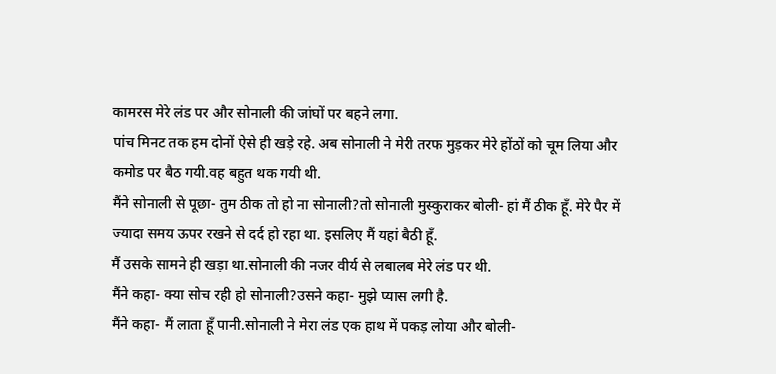कामरस मेरे लंड पर और सोनाली की जांघों पर बहने लगा.
पांच मिनट तक हम दोनों ऐसे ही खड़े रहे. अब सोनाली ने मेरी तरफ मुड़कर मेरे होंठों को चूम लिया और कमोड पर बैठ गयी.वह बहुत थक गयी थी.
मैंने सोनाली से पूछा- तुम ठीक तो हो ना सोनाली?तो सोनाली मुस्कुराकर बोली- हां मैं ठीक हूँ. मेरे पैर में ज्यादा समय ऊपर रखने से दर्द हो रहा था. इसलिए मैं यहां बैठी हूँ.
मैं उसके सामने ही खड़ा था.सोनाली की नजर वीर्य से लबालब मेरे लंड पर थी.
मैंने कहा- क्या सोच रही हो सोनाली?उसने कहा- मुझे प्यास लगी है.
मैंने कहा- मैं लाता हूँ पानी.सोनाली ने मेरा लंड एक हाथ में पकड़ लोया और बोली-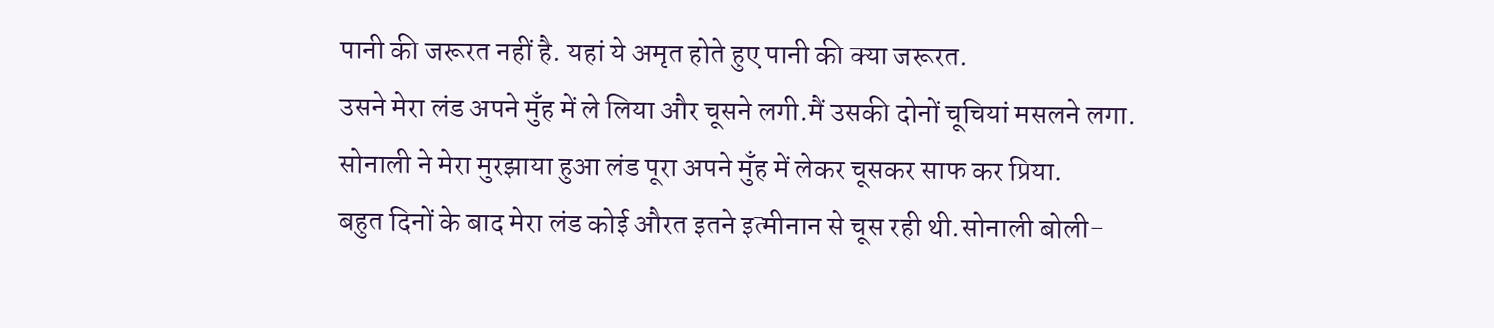पानी की जरूरत नहीं है. यहां ये अमृत होते हुए पानी की क्या जरूरत.
उसने मेरा लंड अपने मुँह में ले लिया और चूसने लगी.मैं उसकी दोनों चूचियां मसलने लगा.
सोनाली ने मेरा मुरझाया हुआ लंड पूरा अपने मुँह में लेकर चूसकर साफ कर प्रिया.
बहुत दिनों के बाद मेरा लंड कोई औरत इतने इत्मीनान से चूस रही थी.सोनाली बोली-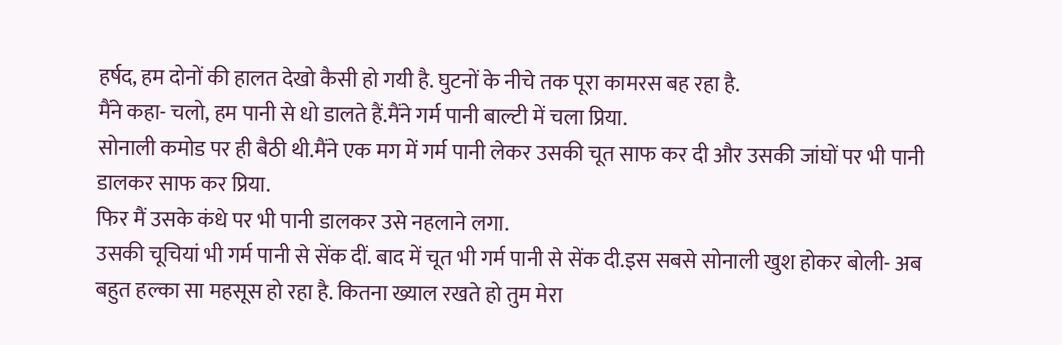हर्षद, हम दोनों की हालत देखो कैसी हो गयी है. घुटनों के नीचे तक पूरा कामरस बह रहा है.
मैंने कहा- चलो, हम पानी से धो डालते हैं.मैंने गर्म पानी बाल्टी में चला प्रिया.
सोनाली कमोड पर ही बैठी थी.मैंने एक मग में गर्म पानी लेकर उसकी चूत साफ कर दी और उसकी जांघों पर भी पानी डालकर साफ कर प्रिया.
फिर मैं उसके कंधे पर भी पानी डालकर उसे नहलाने लगा.
उसकी चूचियां भी गर्म पानी से सेंक दीं. बाद में चूत भी गर्म पानी से सेंक दी.इस सबसे सोनाली खुश होकर बोली- अब बहुत हल्का सा महसूस हो रहा है. कितना ख्याल रखते हो तुम मेरा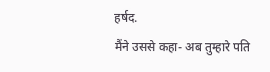हर्षद.
मैंने उससे कहा- अब तुम्हारे पति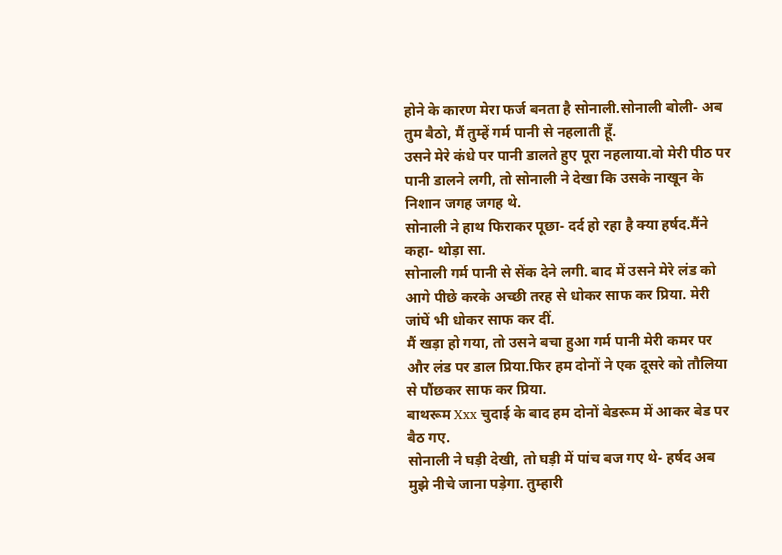होने के कारण मेरा फर्ज बनता है सोनाली.सोनाली बोली- अब तुम बैठो, मैं तुम्हें गर्म पानी से नहलाती हूँ.
उसने मेरे कंधे पर पानी डालते हुए पूरा नहलाया.वो मेरी पीठ पर पानी डालने लगी, तो सोनाली ने देखा कि उसके नाखून के निशान जगह जगह थे.
सोनाली ने हाथ फिराकर पूछा- दर्द हो रहा है क्या हर्षद.मैंने कहा- थोड़ा सा.
सोनाली गर्म पानी से सेंक देने लगी. बाद में उसने मेरे लंड को आगे पीछे करके अच्छी तरह से धोकर साफ कर प्रिया. मेरी जांघें भी धोकर साफ कर दीं.
मैं खड़ा हो गया, तो उसने बचा हुआ गर्म पानी मेरी कमर पर और लंड पर डाल प्रिया.फिर हम दोनों ने एक दूसरे को तौलिया से पौंछकर साफ कर प्रिया.
बाथरूम Xxx चुदाई के बाद हम दोनों बेडरूम में आकर बेड पर बैठ गए.
सोनाली ने घड़ी देखी, तो घड़ी में पांच बज गए थे- हर्षद अब मुझे नीचे जाना पड़ेगा. तुम्हारी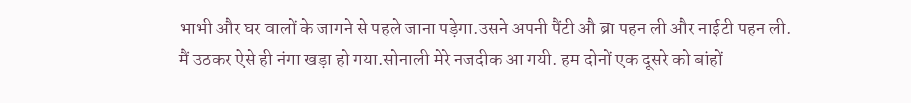भाभी और घर वालों के जागने से पहले जाना पड़ेगा.उसने अपनी पैंटी औ ब्रा पहन ली और नाईटी पहन ली.
मैं उठकर ऐसे ही नंगा खड़ा हो गया.सोनाली मेरे नजदीक आ गयी. हम दोनों एक दूसरे को बांहों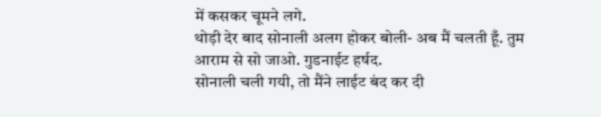में कसकर चूमने लगे.
थोड़ी देर बाद सोनाली अलग होकर बोली- अब मैं चलती हूँ. तुम आराम से सो जाओ. गुडनाईट हर्षद.
सोनाली चली गयी, तो मैंने लाईट बंद कर दी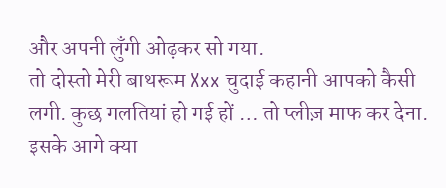और अपनी लुँगी ओढ़कर सो गया.
तो दोस्तो मेरी बाथरूम Xxx चुदाई कहानी आपको कैसी लगी. कुछ गलतियां हो गई हों … तो प्लीज़ माफ कर देना.
इसके आगे क्या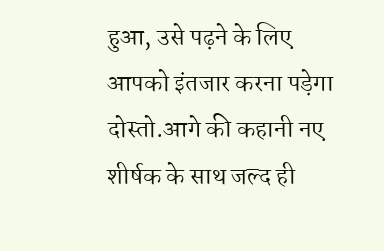हुआ, उसे पढ़ने के लिए आपको इंतजार करना पड़ेगा दोस्तो.आगे की कहानी नए शीर्षक के साथ जल्द ही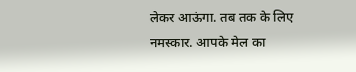लेकर आऊंगा. तब तक के लिए नमस्कार. आपके मेल का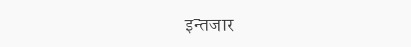इन्तजार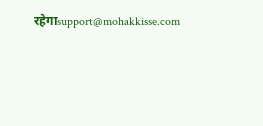रहेगाsupport@mohakkisse.com